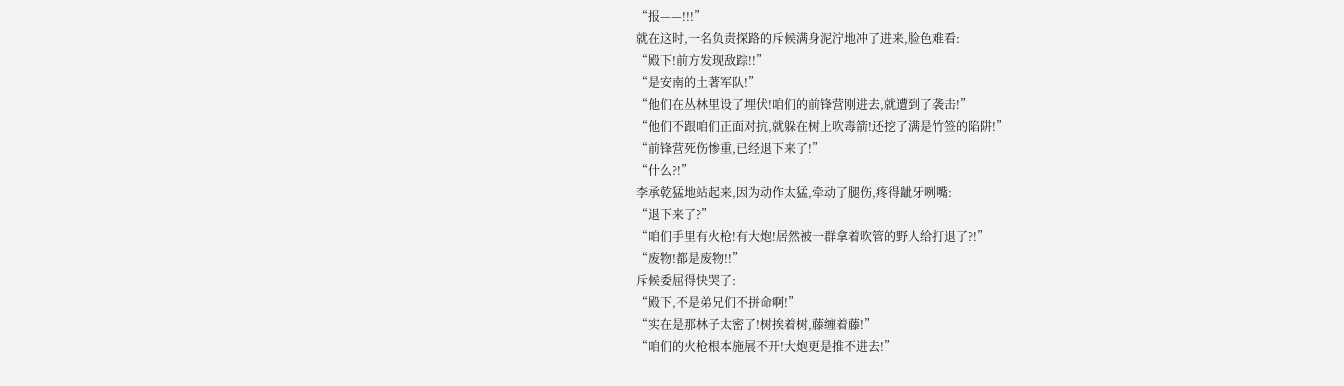“报——!!!”
就在这时,一名负责探路的斥候满身泥泞地冲了进来,脸色难看:
“殿下!前方发现敌踪!!”
“是安南的土著军队!”
“他们在丛林里设了埋伏!咱们的前锋营刚进去,就遭到了袭击!”
“他们不跟咱们正面对抗,就躲在树上吹毒箭!还挖了满是竹签的陷阱!”
“前锋营死伤惨重,已经退下来了!”
“什么?!”
李承乾猛地站起来,因为动作太猛,牵动了腿伤,疼得龇牙咧嘴:
“退下来了?”
“咱们手里有火枪!有大炮!居然被一群拿着吹管的野人给打退了?!”
“废物!都是废物!!”
斥候委屈得快哭了:
“殿下,不是弟兄们不拼命啊!”
“实在是那林子太密了!树挨着树,藤缠着藤!”
“咱们的火枪根本施展不开!大炮更是推不进去!”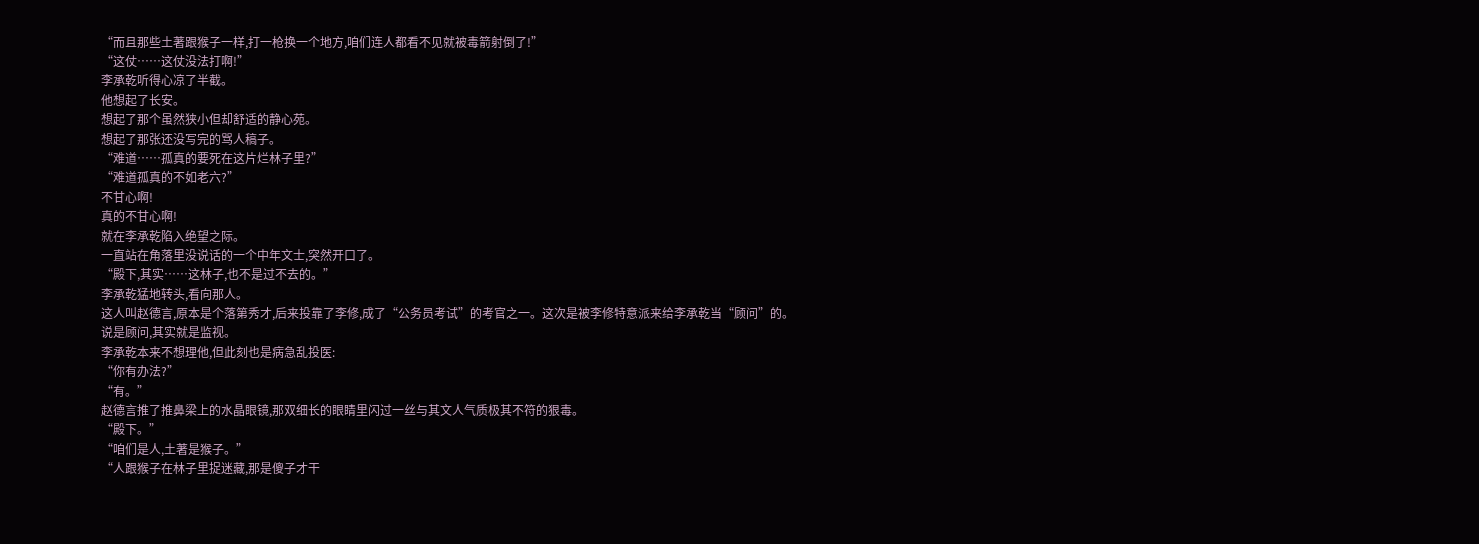“而且那些土著跟猴子一样,打一枪换一个地方,咱们连人都看不见就被毒箭射倒了!”
“这仗……这仗没法打啊!”
李承乾听得心凉了半截。
他想起了长安。
想起了那个虽然狭小但却舒适的静心苑。
想起了那张还没写完的骂人稿子。
“难道……孤真的要死在这片烂林子里?”
“难道孤真的不如老六?”
不甘心啊!
真的不甘心啊!
就在李承乾陷入绝望之际。
一直站在角落里没说话的一个中年文士,突然开口了。
“殿下,其实……这林子,也不是过不去的。”
李承乾猛地转头,看向那人。
这人叫赵德言,原本是个落第秀才,后来投靠了李修,成了“公务员考试”的考官之一。这次是被李修特意派来给李承乾当“顾问”的。
说是顾问,其实就是监视。
李承乾本来不想理他,但此刻也是病急乱投医:
“你有办法?”
“有。”
赵德言推了推鼻梁上的水晶眼镜,那双细长的眼睛里闪过一丝与其文人气质极其不符的狠毒。
“殿下。”
“咱们是人,土著是猴子。”
“人跟猴子在林子里捉迷藏,那是傻子才干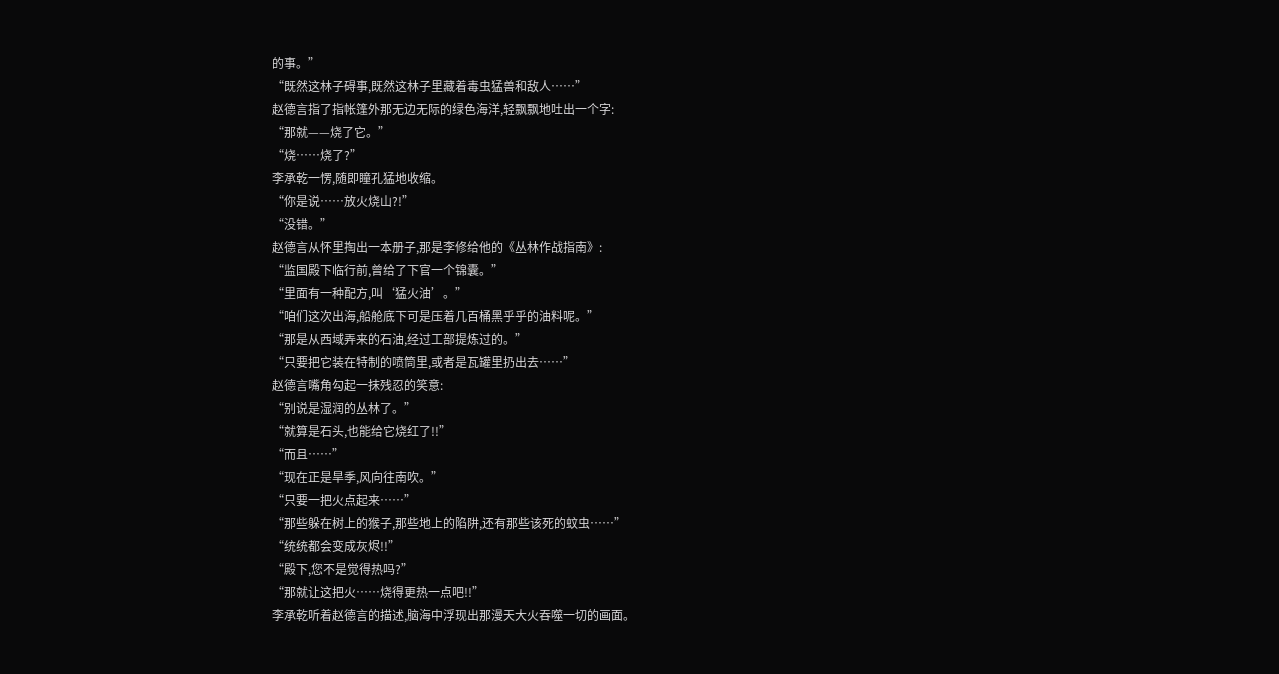的事。”
“既然这林子碍事,既然这林子里藏着毒虫猛兽和敌人……”
赵德言指了指帐篷外那无边无际的绿色海洋,轻飘飘地吐出一个字:
“那就——烧了它。”
“烧……烧了?”
李承乾一愣,随即瞳孔猛地收缩。
“你是说……放火烧山?!”
“没错。”
赵德言从怀里掏出一本册子,那是李修给他的《丛林作战指南》:
“监国殿下临行前,曾给了下官一个锦囊。”
“里面有一种配方,叫‘猛火油’。”
“咱们这次出海,船舱底下可是压着几百桶黑乎乎的油料呢。”
“那是从西域弄来的石油,经过工部提炼过的。”
“只要把它装在特制的喷筒里,或者是瓦罐里扔出去……”
赵德言嘴角勾起一抹残忍的笑意:
“别说是湿润的丛林了。”
“就算是石头,也能给它烧红了!!”
“而且……”
“现在正是旱季,风向往南吹。”
“只要一把火点起来……”
“那些躲在树上的猴子,那些地上的陷阱,还有那些该死的蚊虫……”
“统统都会变成灰烬!!”
“殿下,您不是觉得热吗?”
“那就让这把火……烧得更热一点吧!!”
李承乾听着赵德言的描述,脑海中浮现出那漫天大火吞噬一切的画面。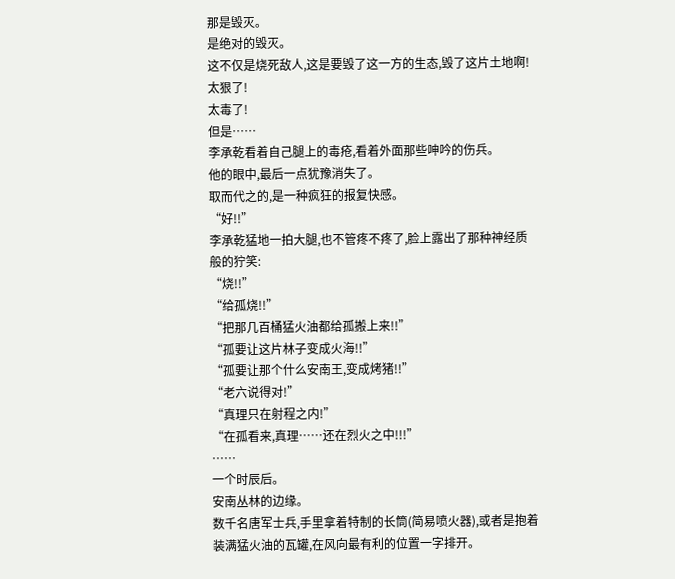那是毁灭。
是绝对的毁灭。
这不仅是烧死敌人,这是要毁了这一方的生态,毁了这片土地啊!
太狠了!
太毒了!
但是……
李承乾看着自己腿上的毒疮,看着外面那些呻吟的伤兵。
他的眼中,最后一点犹豫消失了。
取而代之的,是一种疯狂的报复快感。
“好!!”
李承乾猛地一拍大腿,也不管疼不疼了,脸上露出了那种神经质般的狞笑:
“烧!!”
“给孤烧!!”
“把那几百桶猛火油都给孤搬上来!!”
“孤要让这片林子变成火海!!”
“孤要让那个什么安南王,变成烤猪!!”
“老六说得对!”
“真理只在射程之内!”
“在孤看来,真理……还在烈火之中!!!”
……
一个时辰后。
安南丛林的边缘。
数千名唐军士兵,手里拿着特制的长筒(简易喷火器),或者是抱着装满猛火油的瓦罐,在风向最有利的位置一字排开。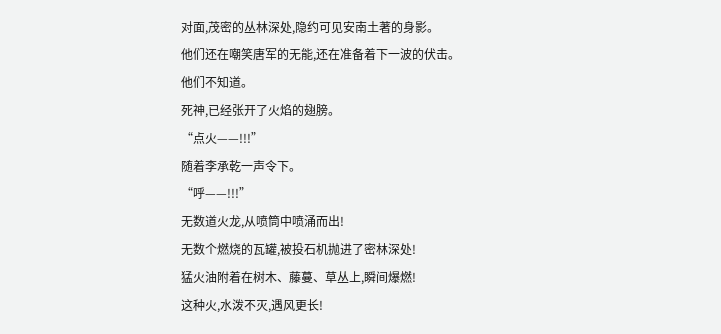对面,茂密的丛林深处,隐约可见安南土著的身影。
他们还在嘲笑唐军的无能,还在准备着下一波的伏击。
他们不知道。
死神,已经张开了火焰的翅膀。
“点火——!!!”
随着李承乾一声令下。
“呼——!!!”
无数道火龙,从喷筒中喷涌而出!
无数个燃烧的瓦罐,被投石机抛进了密林深处!
猛火油附着在树木、藤蔓、草丛上,瞬间爆燃!
这种火,水泼不灭,遇风更长!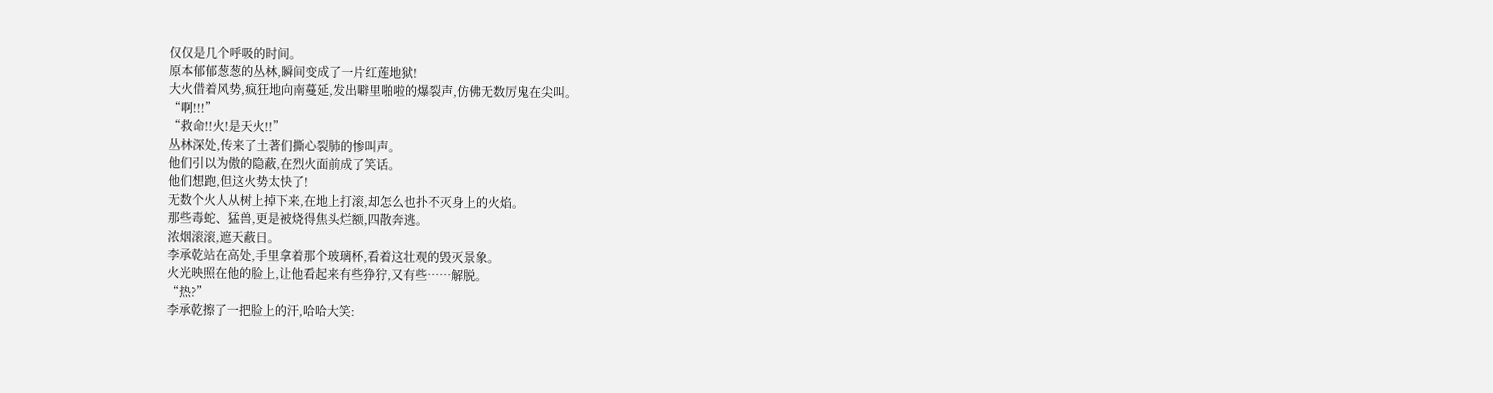仅仅是几个呼吸的时间。
原本郁郁葱葱的丛林,瞬间变成了一片红莲地狱!
大火借着风势,疯狂地向南蔓延,发出噼里啪啦的爆裂声,仿佛无数厉鬼在尖叫。
“啊!!!”
“救命!!火!是天火!!”
丛林深处,传来了土著们撕心裂肺的惨叫声。
他们引以为傲的隐蔽,在烈火面前成了笑话。
他们想跑,但这火势太快了!
无数个火人从树上掉下来,在地上打滚,却怎么也扑不灭身上的火焰。
那些毒蛇、猛兽,更是被烧得焦头烂额,四散奔逃。
浓烟滚滚,遮天蔽日。
李承乾站在高处,手里拿着那个玻璃杯,看着这壮观的毁灭景象。
火光映照在他的脸上,让他看起来有些狰狞,又有些……解脱。
“热?”
李承乾擦了一把脸上的汗,哈哈大笑: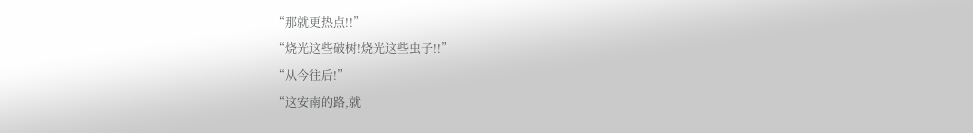“那就更热点!!”
“烧光这些破树!烧光这些虫子!!”
“从今往后!”
“这安南的路,就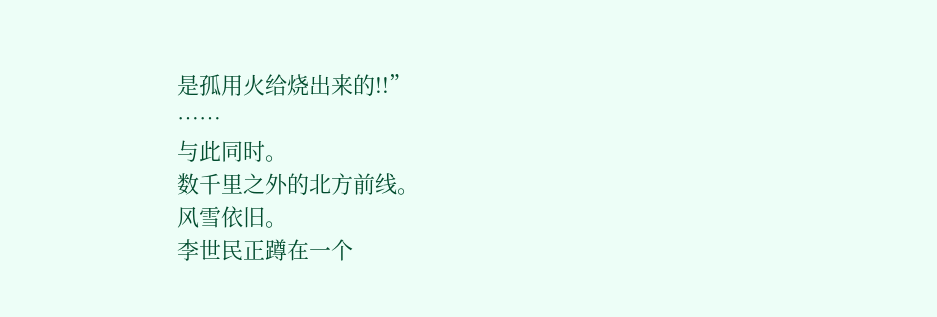是孤用火给烧出来的!!”
……
与此同时。
数千里之外的北方前线。
风雪依旧。
李世民正蹲在一个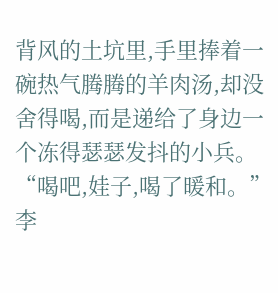背风的土坑里,手里捧着一碗热气腾腾的羊肉汤,却没舍得喝,而是递给了身边一个冻得瑟瑟发抖的小兵。
“喝吧,娃子,喝了暖和。”
李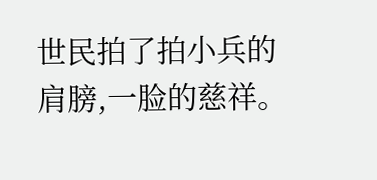世民拍了拍小兵的肩膀,一脸的慈祥。